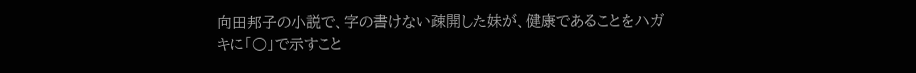向田邦子の小説で、字の書けない疎開した妹が、健康であることをハガキに「○」で示すこと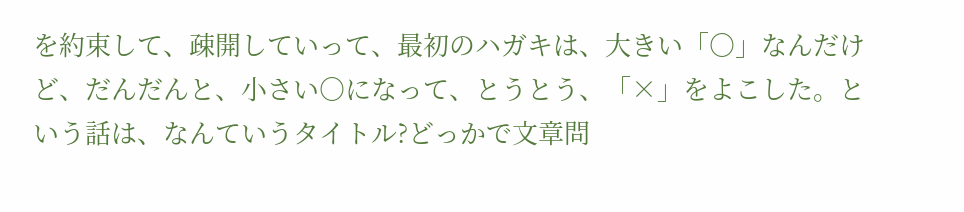を約束して、疎開していって、最初のハガキは、大きい「○」なんだけど、だんだんと、小さい○になって、とうとう、「×」をよこした。という話は、なんていうタイトル?どっかで文章問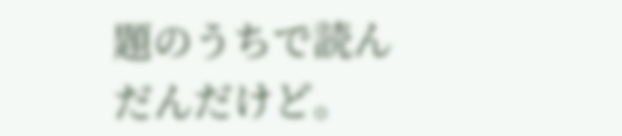題のうちで読んだんだけど。